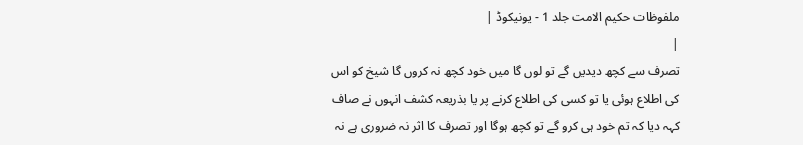ملفوظات حکیم الامت جلد 1 - یونیکوڈ |
|
تصرف سے کچھ دیدیں گے تو لوں گا میں خود کچھ نہ کروں گا شیخ کو اس کی اطلاع ہوئی یا تو کسی کی اطلاع کرنے پر یا بذریعہ کشف انہوں نے صاف کہہ دیا کہ تم خود ہی کرو گے تو کچھ ہوگا اور تصرف کا اثر نہ ضروری ہے نہ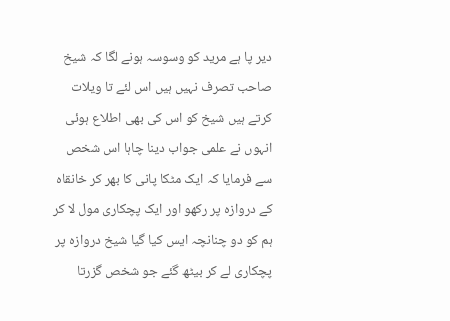دیر پا ہے مرید کو وسوسہ ہونے لگا کہ شیخ صاحب تصرف نہیں ہیں اس لئے تا ویلات کرتے ہیں شیخ کو اس کی بھی اطلاع ہوئی انہوں نے علمی جواب دینا چاہا اس شخص سے فرمایا کہ ایک مٹکا پانی کا بھر کر خانقاہ کے دروازہ پر رکھو اور ایک پچکاری مول لا کر ہم کو دو چنانچہ ایس کیا گیا شیخ دروازہ پر پچکاری لے کر بیٹھ گئے جو شخص گزرتا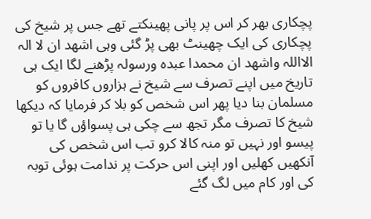پچکاری بھر کر اس پر پانی پھینکتے تھے جس پر شیخ کی پچکاری کی ایک چھینٹ بھی پڑ گئی وہی اشھد ان لا الہ الااللہ واشھد ان محمدا عبدہ ورسولہ پڑھنے لگا ایک ہی تاریخ میں اپنے تصرف سے شیخ نے ہزاروں کافروں کو مسلمان بنا دیا پھر اس شخص کو بلا کر فرمایا کہ دیکھا شیخ کا تصرف مگر تجھ سے چکی ہی پسواؤں گا یا تو پیسو اور نہیں تو منہ کالا کرو تب اس شخص کی آنکھیں کھلیں اور اپنی اس حرکت پر ندامت ہوئی توبہ کی اور کام میں لگ گئے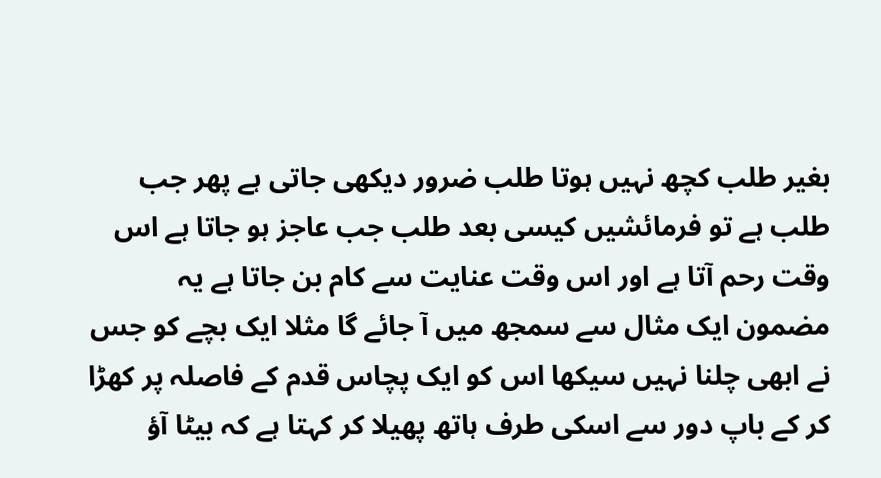بغیر طلب کچھ نہیں ہوتا طلب ضرور دیکھی جاتی ہے پھر جب طلب ہے تو فرمائشیں کیسی بعد طلب جب عاجز ہو جاتا ہے اس وقت رحم آتا ہے اور اس وقت عنایت سے کام بن جاتا ہے یہ مضمون ایک مثال سے سمجھ میں آ جائے گا مثلا ایک بچے کو جس نے ابھی چلنا نہیں سیکھا اس کو ایک پچاس قدم کے فاصلہ پر کھڑا کر کے باپ دور سے اسکی طرف ہاتھ پھیلا کر کہتا ہے کہ بیٹا آؤ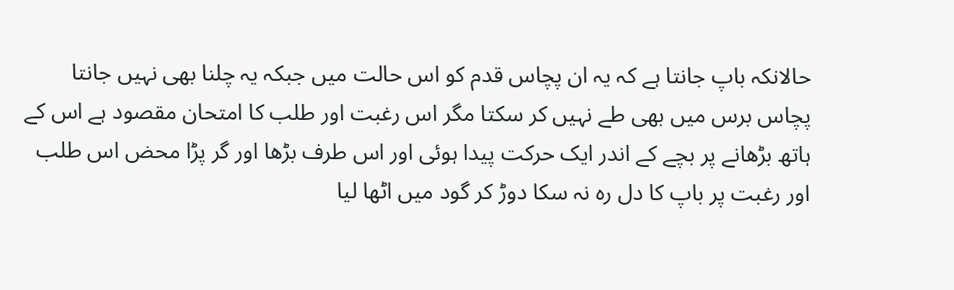حالانکہ باپ جانتا ہے کہ یہ ان پچاس قدم کو اس حالت میں جبکہ یہ چلنا بھی نہیں جانتا پچاس برس میں بھی طے نہیں کر سکتا مگر اس رغبت اور طلب کا امتحان مقصود ہے اس کے ہاتھ بڑھانے پر بچے کے اندر ایک حرکت پیدا ہوئی اور اس طرف بڑھا اور گر پڑا محض اس طلب اور رغبت پر باپ کا دل رہ نہ سکا دوڑ کر گود میں اٹھا لیا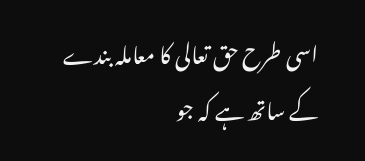اسی طرح حق تعالی کا معاملہ بندے کے ساتھ ہے کہ جو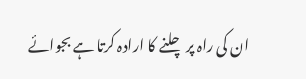ان کی راہ پر چلنے کا ارادہ کرتا ہے بجوائے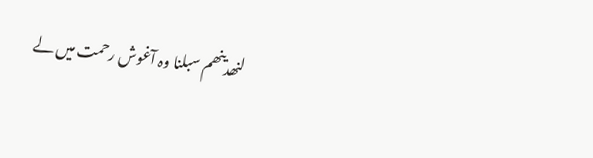لنھدینھم سبلنا وہ آغوش رحمت میں لے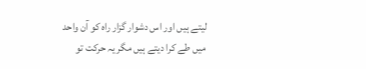لیتے ہیں اور اس دشوار گزار راہ کو آن واحد میں طے کرا دیتے ہیں مگر یہ حرکت تو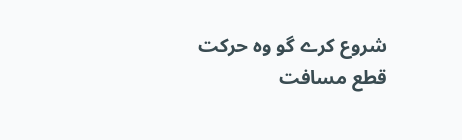شروع کرے گو وہ حرکت قطع مسافت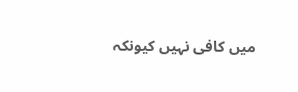میں کافی نہیں کیونکہ